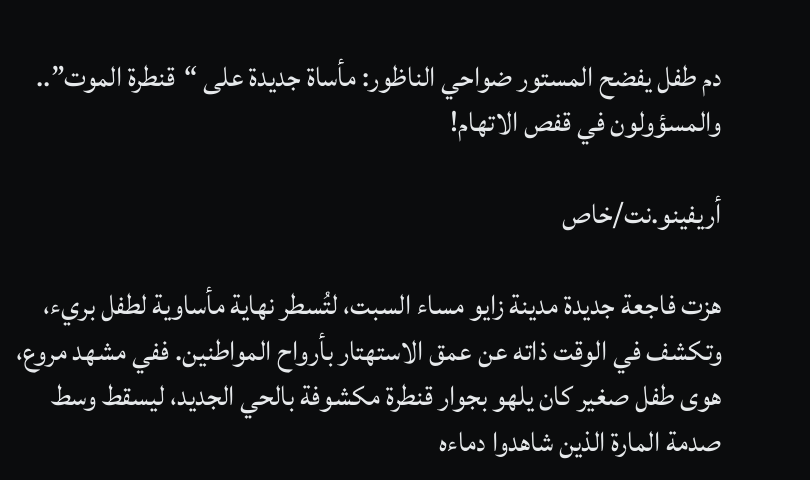دم طفل يفضح المستور ضواحي الناظور: مأساة جديدة على “قنطرة الموت”.. والمسؤولون في قفص الاتهام!

أريفينو.نت/خاص

هزت فاجعة جديدة مدينة زايو مساء السبت، لتُسطر نهاية مأساوية لطفل بريء، وتكشف في الوقت ذاته عن عمق الاستهتار بأرواح المواطنين. ففي مشهد مروع، هوى طفل صغير كان يلهو بجوار قنطرة مكشوفة بالحي الجديد، ليسقط وسط صدمة المارة الذين شاهدوا دماءه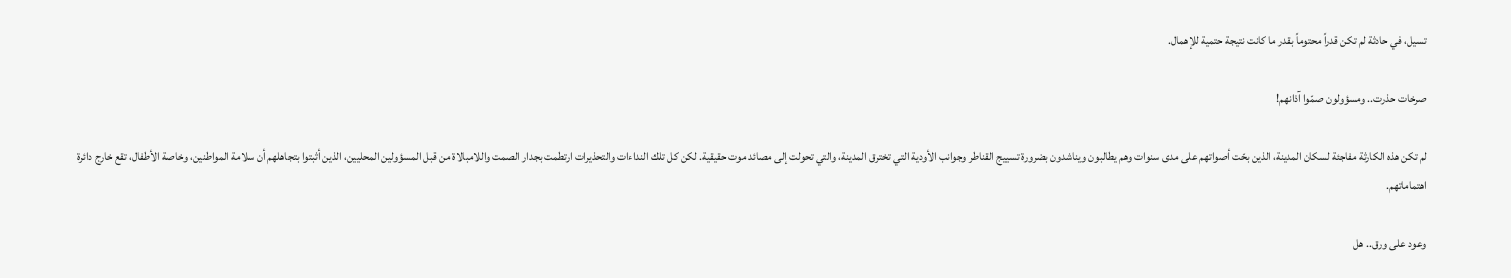تسيل، في حادثة لم تكن قدراً محتوماً بقدر ما كانت نتيجة حتمية للإهمال.

صرخات حذرت.. ومسؤولون صمّوا آذانهم!

لم تكن هذه الكارثة مفاجئة لسكان المدينة، الذين بحّت أصواتهم على مدى سنوات وهم يطالبون ويناشدون بضرورة تسييج القناطر وجوانب الأودية التي تخترق المدينة، والتي تحولت إلى مصائد موت حقيقية. لكن كل تلك النداءات والتحذيرات ارتطمت بجدار الصمت واللامبالاة من قبل المسؤولين المحليين، الذين أثبتوا بتجاهلهم أن سلامة المواطنين، وخاصة الأطفال، تقع خارج دائرة اهتماماتهم.

وعود على ورق.. هل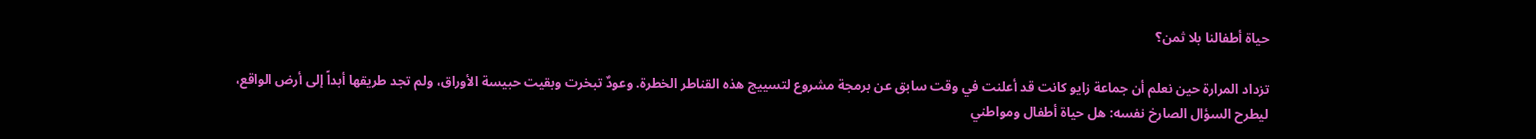حياة أطفالنا بلا ثمن؟

تزداد المرارة حين نعلم أن جماعة زايو كانت قد أعلنت في وقت سابق عن برمجة مشروع لتسييج هذه القناطر الخطرة. وعودٌ تبخرت وبقيت حبيسة الأوراق، ولم تجد طريقها أبداً إلى أرض الواقع، ليطرح السؤال الصارخ نفسه: هل حياة أطفال ومواطني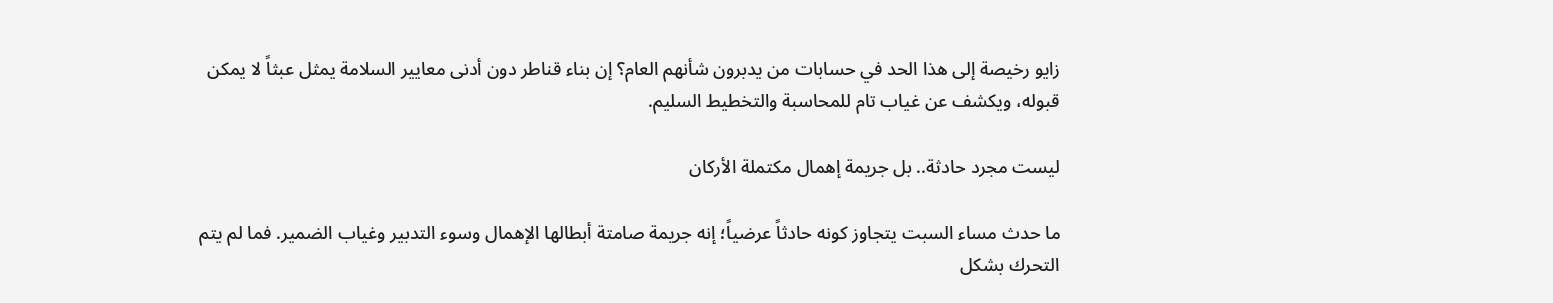زايو رخيصة إلى هذا الحد في حسابات من يدبرون شأنهم العام؟ إن بناء قناطر دون أدنى معايير السلامة يمثل عبثاً لا يمكن قبوله، ويكشف عن غياب تام للمحاسبة والتخطيط السليم.

ليست مجرد حادثة.. بل جريمة إهمال مكتملة الأركان

ما حدث مساء السبت يتجاوز كونه حادثاً عرضياً؛ إنه جريمة صامتة أبطالها الإهمال وسوء التدبير وغياب الضمير. فما لم يتم التحرك بشكل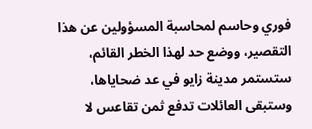فوري وحاسم لمحاسبة المسؤولين عن هذا التقصير، ووضع حد لهذا الخطر القائم، ستستمر مدينة زايو في عد ضحاياها، وستبقى العائلات تدفع ثمن تقاعس لا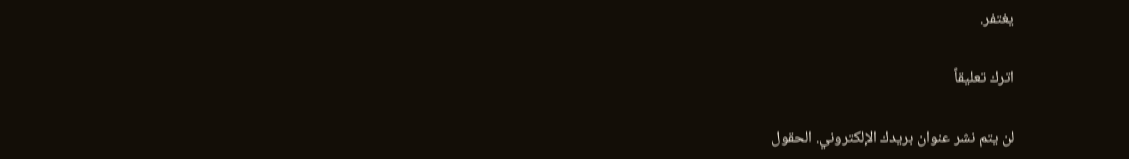يغتفر.

اترك تعليقاً

لن يتم نشر عنوان بريدك الإلكتروني. الحقول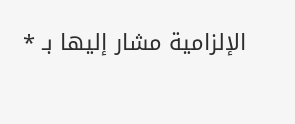الإلزامية مشار إليها بـ *